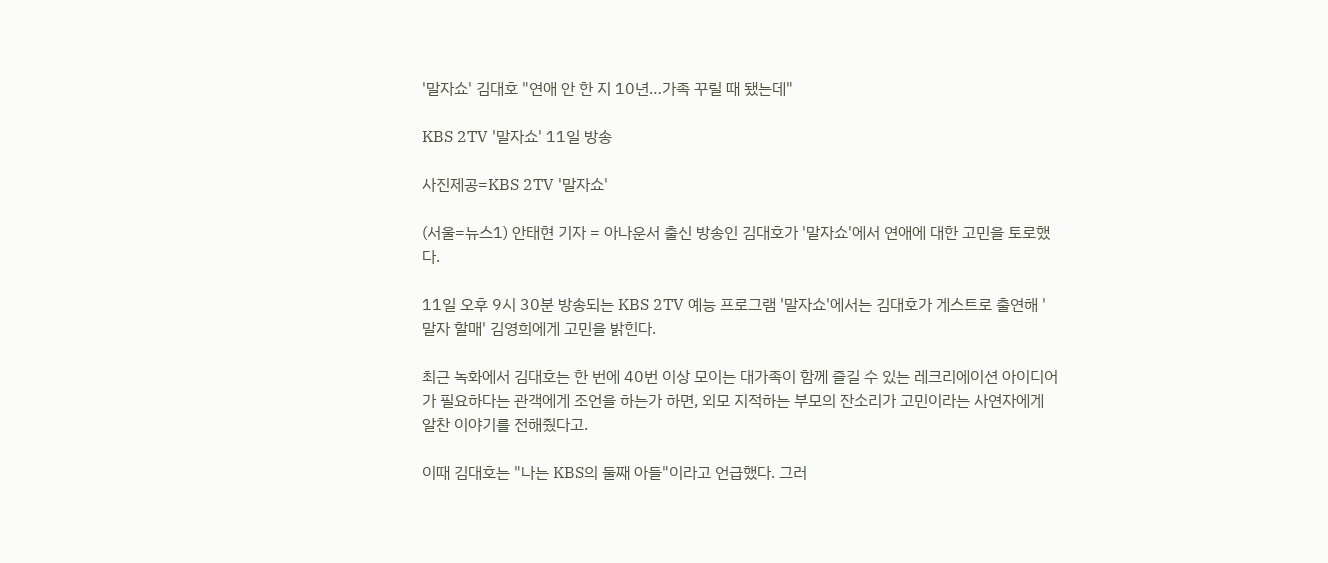'말자쇼' 김대호 "연애 안 한 지 10년…가족 꾸릴 때 됐는데"

KBS 2TV '말자쇼' 11일 방송

사진제공=KBS 2TV '말자쇼'

(서울=뉴스1) 안태현 기자 = 아나운서 출신 방송인 김대호가 '말자쇼'에서 연애에 대한 고민을 토로했다.

11일 오후 9시 30분 방송되는 KBS 2TV 예능 프로그램 '말자쇼'에서는 김대호가 게스트로 출연해 '말자 할매' 김영희에게 고민을 밝힌다.

최근 녹화에서 김대호는 한 번에 40번 이상 모이는 대가족이 함께 즐길 수 있는 레크리에이션 아이디어가 필요하다는 관객에게 조언을 하는가 하면, 외모 지적하는 부모의 잔소리가 고민이라는 사연자에게 알찬 이야기를 전해줬다고.

이때 김대호는 "나는 KBS의 둘째 아들"이라고 언급했다. 그러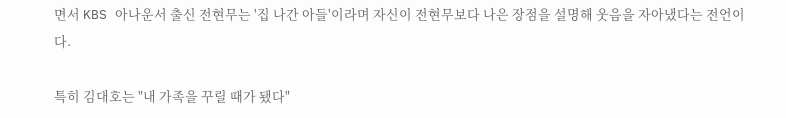면서 KBS 아나운서 출신 전현무는 '집 나간 아들'이라며 자신이 전현무보다 나은 장점을 설명해 웃음을 자아냈다는 전언이다.

특히 김대호는 "내 가족을 꾸릴 때가 됐다"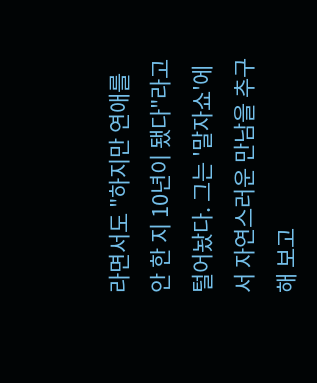라면서도 "하지만 연애를 안 한 지 10년이 됐다"라고 털어놨다. 그는 '말자쇼'에서 자연스러운 만남을 추구해 보고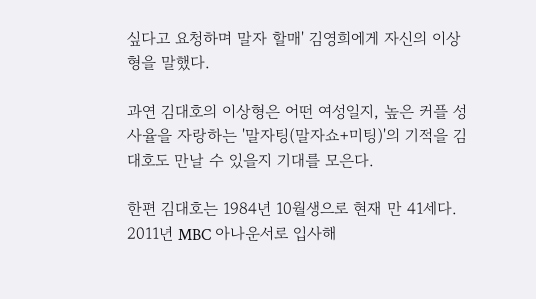싶다고 요청하며 말자 할매' 김영희에게 자신의 이상형을 말했다.

과연 김대호의 이상형은 어떤 여성일지, 높은 커플 성사율을 자랑하는 '말자팅(말자쇼+미팅)'의 기적을 김대호도 만날 수 있을지 기대를 모은다.

한편 김대호는 1984년 10월생으로 현재 만 41세다. 2011년 MBC 아나운서로 입사해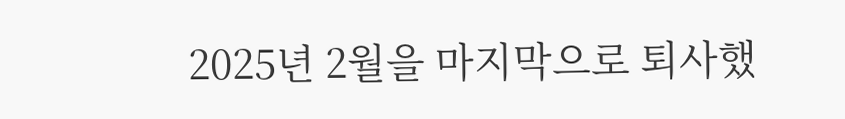2025년 2월을 마지막으로 퇴사했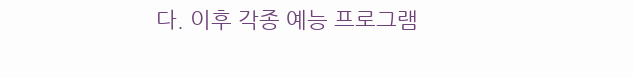다. 이후 각종 예능 프로그램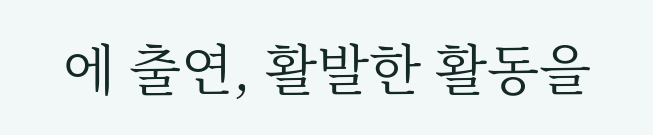에 출연, 활발한 활동을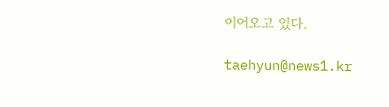이어오고 있다.

taehyun@news1.kr